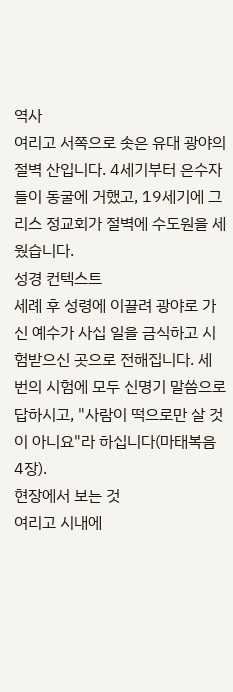역사
여리고 서쪽으로 솟은 유대 광야의 절벽 산입니다. 4세기부터 은수자들이 동굴에 거했고, 19세기에 그리스 정교회가 절벽에 수도원을 세웠습니다.
성경 컨텍스트
세례 후 성령에 이끌려 광야로 가신 예수가 사십 일을 금식하고 시험받으신 곳으로 전해집니다. 세 번의 시험에 모두 신명기 말씀으로 답하시고, "사람이 떡으로만 살 것이 아니요"라 하십니다(마태복음 4장).
현장에서 보는 것
여리고 시내에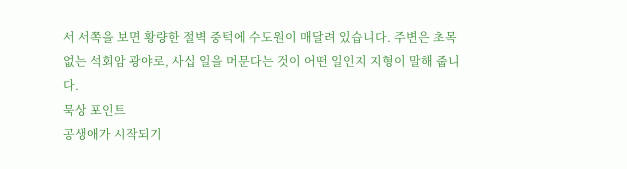서 서쪽을 보면 황량한 절벽 중턱에 수도원이 매달려 있습니다. 주변은 초목 없는 석회암 광야로, 사십 일을 머문다는 것이 어떤 일인지 지형이 말해 줍니다.
묵상 포인트
공생애가 시작되기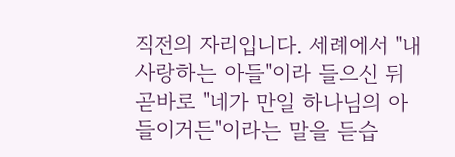직전의 자리입니다. 세례에서 "내 사랑하는 아들"이라 들으신 뒤 곧바로 "네가 만일 하나님의 아들이거든"이라는 말을 듣습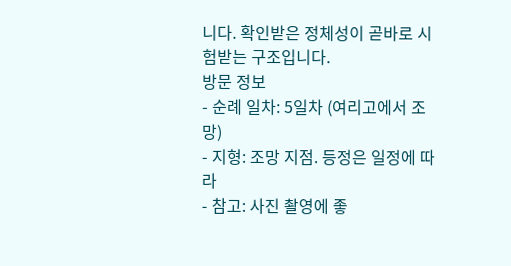니다. 확인받은 정체성이 곧바로 시험받는 구조입니다.
방문 정보
- 순례 일차: 5일차 (여리고에서 조망)
- 지형: 조망 지점. 등정은 일정에 따라
- 참고: 사진 촬영에 좋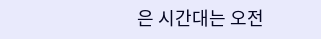은 시간대는 오전